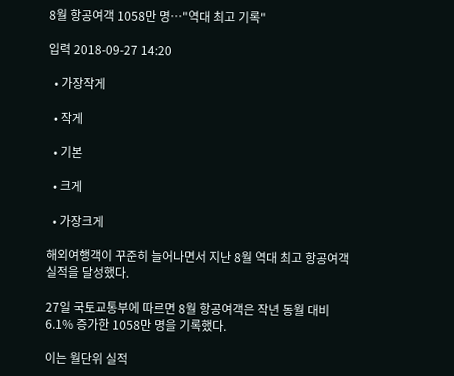8월 항공여객 1058만 명…"역대 최고 기록"

입력 2018-09-27 14:20

  • 가장작게

  • 작게

  • 기본

  • 크게

  • 가장크게

해외여행객이 꾸준히 늘어나면서 지난 8월 역대 최고 항공여객 실적을 달성했다.

27일 국토교통부에 따르면 8월 항공여객은 작년 동월 대비 6.1% 증가한 1058만 명을 기록했다.

이는 월단위 실적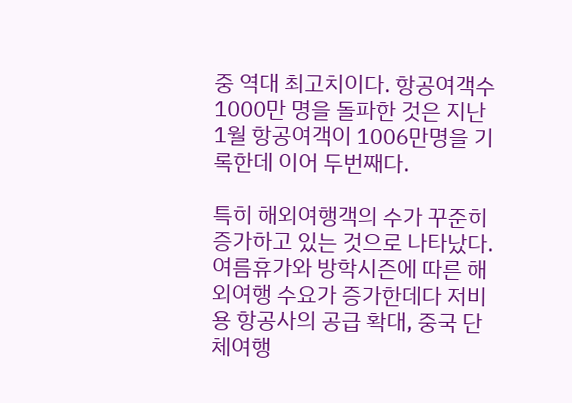중 역대 최고치이다. 항공여객수 1000만 명을 돌파한 것은 지난 1월 항공여객이 1006만명을 기록한데 이어 두번째다.

특히 해외여행객의 수가 꾸준히 증가하고 있는 것으로 나타났다. 여름휴가와 방학시즌에 따른 해외여행 수요가 증가한데다 저비용 항공사의 공급 확대, 중국 단체여행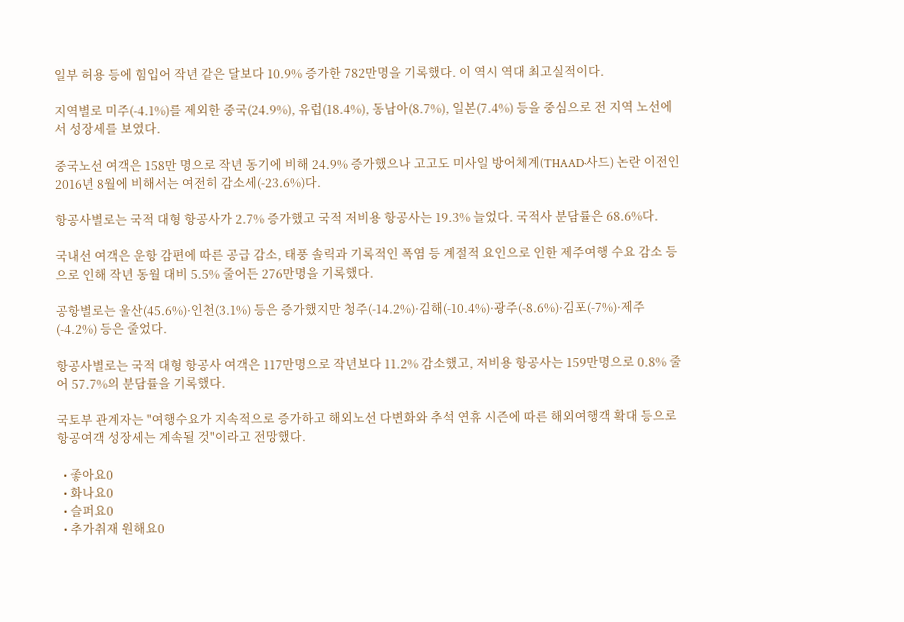일부 허용 등에 힘입어 작년 같은 달보다 10.9% 증가한 782만명을 기록했다. 이 역시 역대 최고실적이다.

지역별로 미주(-4.1%)를 제외한 중국(24.9%), 유럽(18.4%), 동남아(8.7%), 일본(7.4%) 등을 중심으로 전 지역 노선에서 성장세를 보였다.

중국노선 여객은 158만 명으로 작년 동기에 비해 24.9% 증가했으나 고고도 미사일 방어체계(THAAD·사드) 논란 이전인 2016년 8월에 비해서는 여전히 감소세(-23.6%)다.

항공사별로는 국적 대형 항공사가 2.7% 증가했고 국적 저비용 항공사는 19.3% 늘었다. 국적사 분담률은 68.6%다.

국내선 여객은 운항 감편에 따른 공급 감소, 태풍 솔릭과 기록적인 폭염 등 계절적 요인으로 인한 제주여행 수요 감소 등으로 인해 작년 동월 대비 5.5% 줄어든 276만명을 기록했다.

공항별로는 울산(45.6%)·인천(3.1%) 등은 증가했지만 청주(-14.2%)·김해(-10.4%)·광주(-8.6%)·김포(-7%)·제주(-4.2%) 등은 줄었다.

항공사별로는 국적 대형 항공사 여객은 117만명으로 작년보다 11.2% 감소했고, 저비용 항공사는 159만명으로 0.8% 줄어 57.7%의 분담률을 기록했다.

국토부 관계자는 "여행수요가 지속적으로 증가하고 해외노선 다변화와 추석 연휴 시즌에 따른 해외여행객 확대 등으로 항공여객 성장세는 계속될 것"이라고 전망했다.

  • 좋아요0
  • 화나요0
  • 슬퍼요0
  • 추가취재 원해요0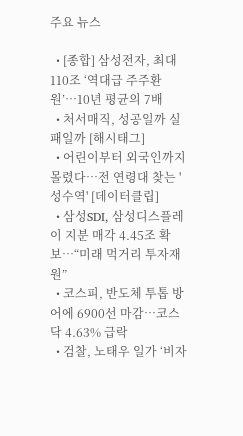주요 뉴스

  • [종합] 삼성전자, 최대 110조 ‘역대급 주주환원’…10년 평균의 7배
  • 처서매직, 성공일까 실패일까 [해시태그]
  • 어린이부터 외국인까지 몰렸다…전 연령대 찾는 '성수역' [데이터클립]
  • 삼성SDI, 삼성디스플레이 지분 매각 4.45조 확보…“미래 먹거리 투자재원”
  • 코스피, 반도체 투톱 방어에 6900선 마감…코스닥 4.63% 급락
  • 검찰, 노태우 일가 ‘비자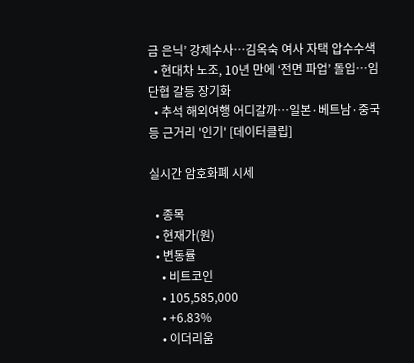금 은닉’ 강제수사…김옥숙 여사 자택 압수수색
  • 현대차 노조, 10년 만에 ‘전면 파업’ 돌입…임단협 갈등 장기화
  • 추석 해외여행 어디갈까…일본·베트남·중국 등 근거리 '인기' [데이터클립]

실시간 암호화폐 시세

  • 종목
  • 현재가(원)
  • 변동률
    • 비트코인
    • 105,585,000
    • +6.83%
    • 이더리움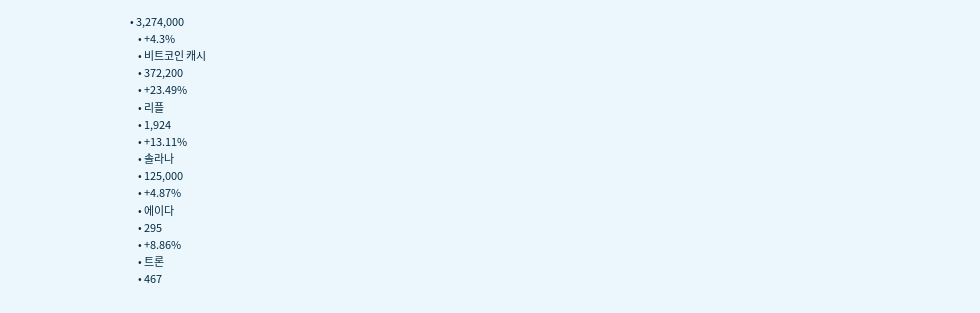• 3,274,000
    • +4.3%
    • 비트코인 캐시
    • 372,200
    • +23.49%
    • 리플
    • 1,924
    • +13.11%
    • 솔라나
    • 125,000
    • +4.87%
    • 에이다
    • 295
    • +8.86%
    • 트론
    • 467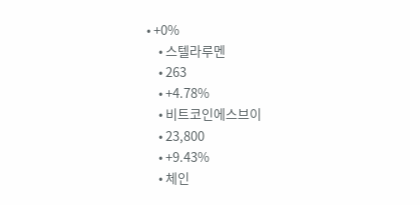• +0%
    • 스텔라루멘
    • 263
    • +4.78%
    • 비트코인에스브이
    • 23,800
    • +9.43%
    • 체인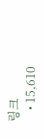링크
    • 15,610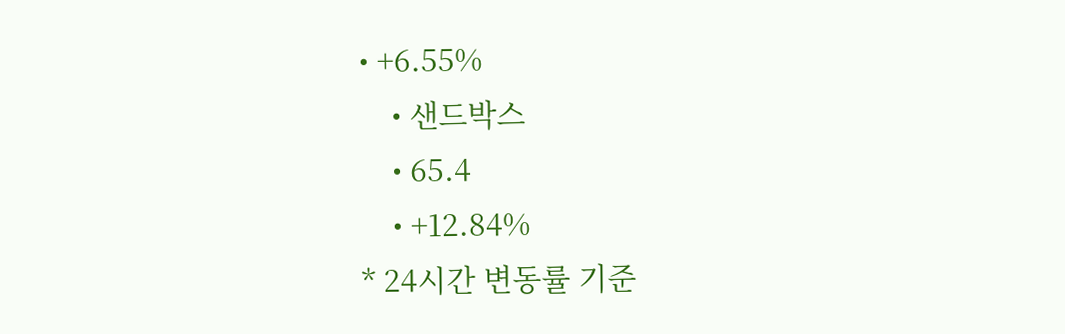• +6.55%
    • 샌드박스
    • 65.4
    • +12.84%
* 24시간 변동률 기준